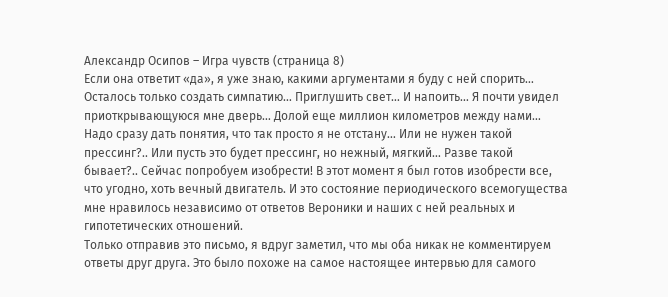Александр Осипов – Игра чувств (страница 8)
Если она ответит «да», я уже знаю, какими аргументами я буду с ней спорить…
Осталось только создать симпатию… Приглушить свет… И напоить… Я почти увидел приоткрывающуюся мне дверь… Долой еще миллион километров между нами…
Надо сразу дать понятия, что так просто я не отстану… Или не нужен такой прессинг?.. Или пусть это будет прессинг, но нежный, мягкий… Разве такой бывает?.. Сейчас попробуем изобрести! В этот момент я был готов изобрести все, что угодно, хоть вечный двигатель. И это состояние периодического всемогущества мне нравилось независимо от ответов Вероники и наших с ней реальных и гипотетических отношений.
Только отправив это письмо, я вдруг заметил, что мы оба никак не комментируем ответы друг друга. Это было похоже на самое настоящее интервью для самого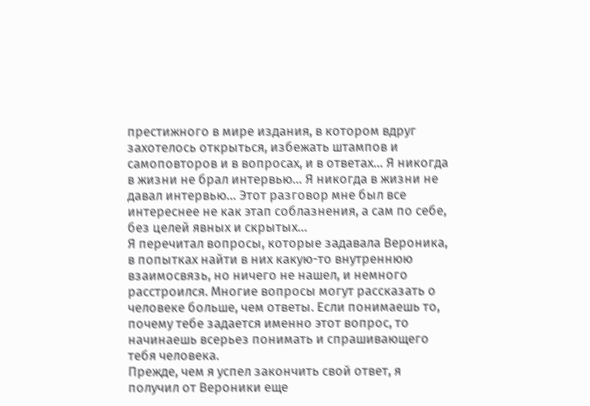престижного в мире издания, в котором вдруг захотелось открыться, избежать штампов и самоповторов и в вопросах, и в ответах… Я никогда в жизни не брал интервью… Я никогда в жизни не давал интервью… Этот разговор мне был все интереснее не как этап соблазнения, а сам по себе, без целей явных и скрытых…
Я перечитал вопросы, которые задавала Вероника, в попытках найти в них какую-то внутреннюю взаимосвязь, но ничего не нашел, и немного расстроился. Многие вопросы могут рассказать о человеке больше, чем ответы. Если понимаешь то, почему тебе задается именно этот вопрос, то начинаешь всерьез понимать и спрашивающего тебя человека.
Прежде, чем я успел закончить свой ответ, я получил от Вероники еще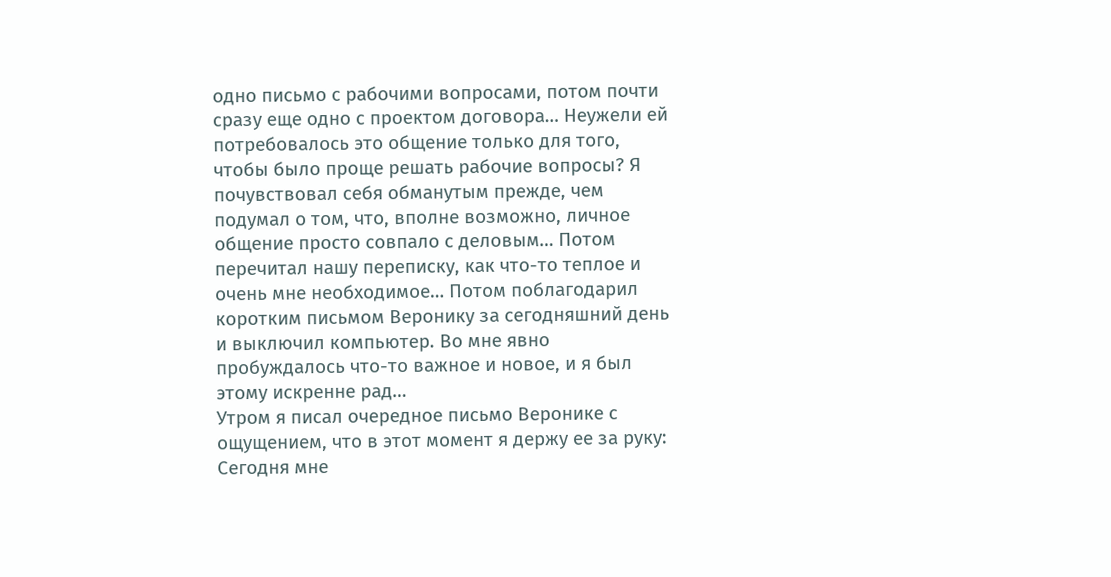одно письмо с рабочими вопросами, потом почти сразу еще одно с проектом договора… Неужели ей потребовалось это общение только для того, чтобы было проще решать рабочие вопросы? Я почувствовал себя обманутым прежде, чем подумал о том, что, вполне возможно, личное общение просто совпало с деловым… Потом перечитал нашу переписку, как что-то теплое и очень мне необходимое… Потом поблагодарил коротким письмом Веронику за сегодняшний день и выключил компьютер. Во мне явно пробуждалось что-то важное и новое, и я был этому искренне рад…
Утром я писал очередное письмо Веронике с ощущением, что в этот момент я держу ее за руку:
Сегодня мне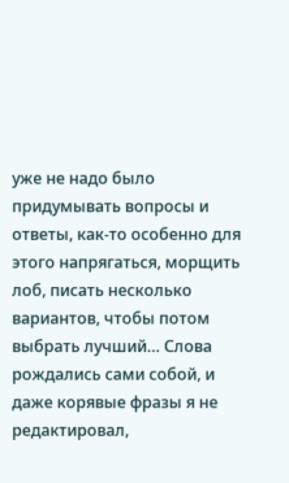уже не надо было придумывать вопросы и ответы, как-то особенно для этого напрягаться, морщить лоб, писать несколько вариантов, чтобы потом выбрать лучший… Слова рождались сами собой, и даже корявые фразы я не редактировал,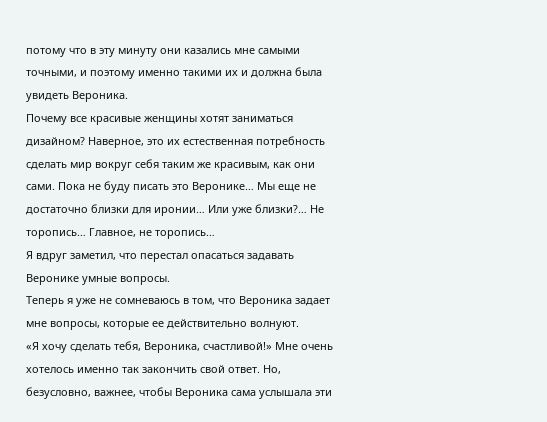потому что в эту минуту они казались мне самыми точными, и поэтому именно такими их и должна была увидеть Вероника.
Почему все красивые женщины хотят заниматься дизайном? Наверное, это их естественная потребность сделать мир вокруг себя таким же красивым, как они сами. Пока не буду писать это Веронике… Мы еще не достаточно близки для иронии… Или уже близки?… Не торопись… Главное, не торопись…
Я вдруг заметил, что перестал опасаться задавать Веронике умные вопросы.
Теперь я уже не сомневаюсь в том, что Вероника задает мне вопросы, которые ее действительно волнуют.
«Я хочу сделать тебя, Вероника, счастливой!» Мне очень хотелось именно так закончить свой ответ. Но, безусловно, важнее, чтобы Вероника сама услышала эти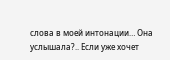слова в моей интонации… Она услышала?.. Если уже хочет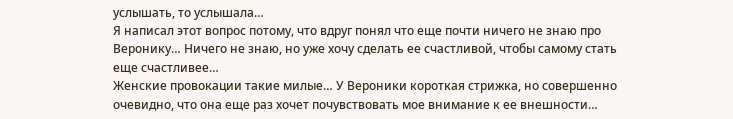услышать, то услышала…
Я написал этот вопрос потому, что вдруг понял что еще почти ничего не знаю про Веронику… Ничего не знаю, но уже хочу сделать ее счастливой, чтобы самому стать еще счастливее…
Женские провокации такие милые… У Вероники короткая стрижка, но совершенно очевидно, что она еще раз хочет почувствовать мое внимание к ее внешности…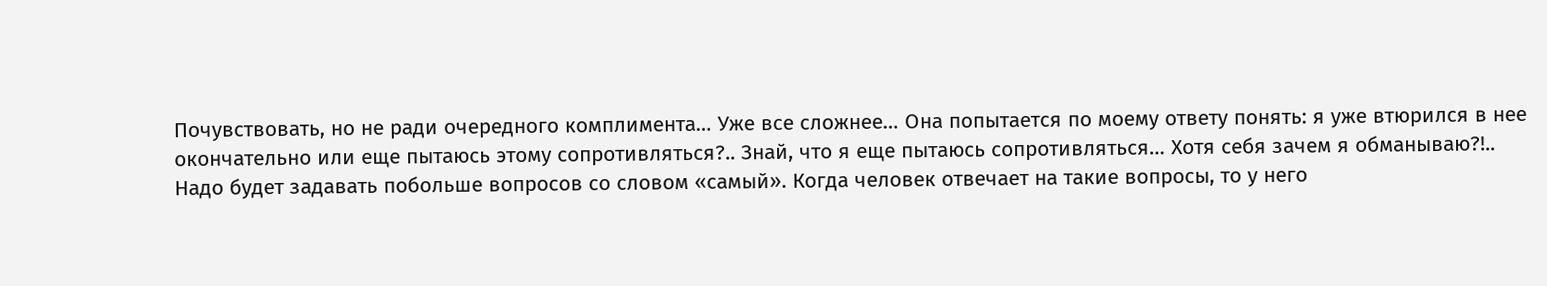Почувствовать, но не ради очередного комплимента… Уже все сложнее… Она попытается по моему ответу понять: я уже втюрился в нее окончательно или еще пытаюсь этому сопротивляться?.. Знай, что я еще пытаюсь сопротивляться… Хотя себя зачем я обманываю?!..
Надо будет задавать побольше вопросов со словом «самый». Когда человек отвечает на такие вопросы, то у него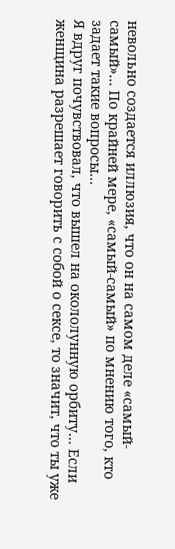невольно создается иллюзия, что он на самом деле «самый-самый»… По крайней мере, «самый-самый» по мнению того, кто задает такие вопросы…
Я вдруг почувствовал, что вышел на окололунную орбиту… Если женщина разрешает говорить с собой о сексе, то значит, что ты уже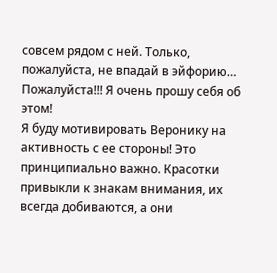совсем рядом с ней. Только, пожалуйста, не впадай в эйфорию… Пожалуйста!!! Я очень прошу себя об этом!
Я буду мотивировать Веронику на активность с ее стороны! Это принципиально важно. Красотки привыкли к знакам внимания, их всегда добиваются, а они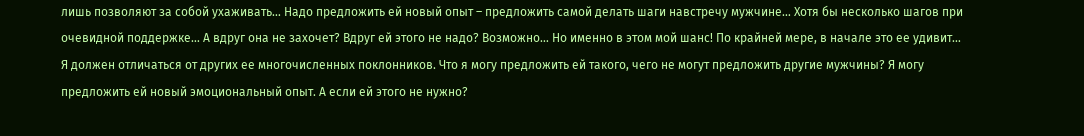лишь позволяют за собой ухаживать… Надо предложить ей новый опыт – предложить самой делать шаги навстречу мужчине… Хотя бы несколько шагов при очевидной поддержке… А вдруг она не захочет? Вдруг ей этого не надо? Возможно… Но именно в этом мой шанс! По крайней мере, в начале это ее удивит… Я должен отличаться от других ее многочисленных поклонников. Что я могу предложить ей такого, чего не могут предложить другие мужчины? Я могу предложить ей новый эмоциональный опыт. А если ей этого не нужно?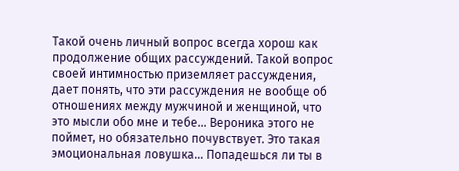Такой очень личный вопрос всегда хорош как продолжение общих рассуждений. Такой вопрос своей интимностью приземляет рассуждения, дает понять, что эти рассуждения не вообще об отношениях между мужчиной и женщиной, что это мысли обо мне и тебе… Вероника этого не поймет, но обязательно почувствует. Это такая эмоциональная ловушка… Попадешься ли ты в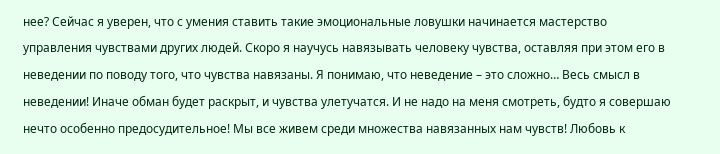нее? Сейчас я уверен, что с умения ставить такие эмоциональные ловушки начинается мастерство управления чувствами других людей. Скоро я научусь навязывать человеку чувства, оставляя при этом его в неведении по поводу того, что чувства навязаны. Я понимаю, что неведение – это сложно… Весь смысл в неведении! Иначе обман будет раскрыт, и чувства улетучатся. И не надо на меня смотреть, будто я совершаю нечто особенно предосудительное! Мы все живем среди множества навязанных нам чувств! Любовь к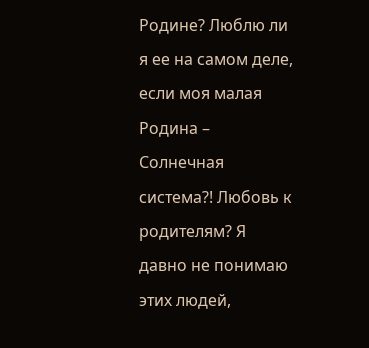Родине? Люблю ли я ее на самом деле, если моя малая Родина – Солнечная система?! Любовь к родителям? Я давно не понимаю этих людей,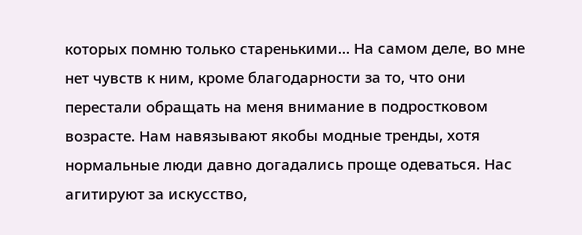которых помню только старенькими… На самом деле, во мне нет чувств к ним, кроме благодарности за то, что они перестали обращать на меня внимание в подростковом возрасте. Нам навязывают якобы модные тренды, хотя нормальные люди давно догадались проще одеваться. Нас агитируют за искусство,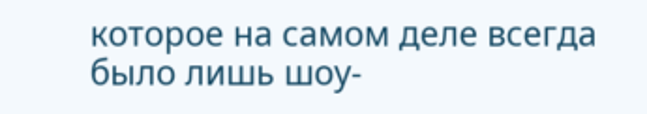которое на самом деле всегда было лишь шоу-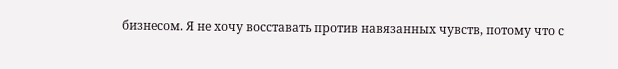бизнесом. Я не хочу восставать против навязанных чувств, потому что с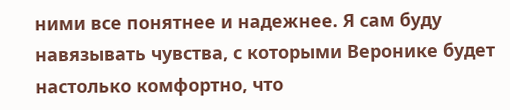ними все понятнее и надежнее. Я сам буду навязывать чувства, с которыми Веронике будет настолько комфортно, что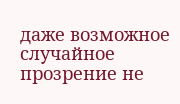даже возможное случайное прозрение не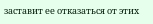заставит ее отказаться от этих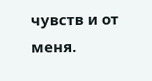чувств и от меня.